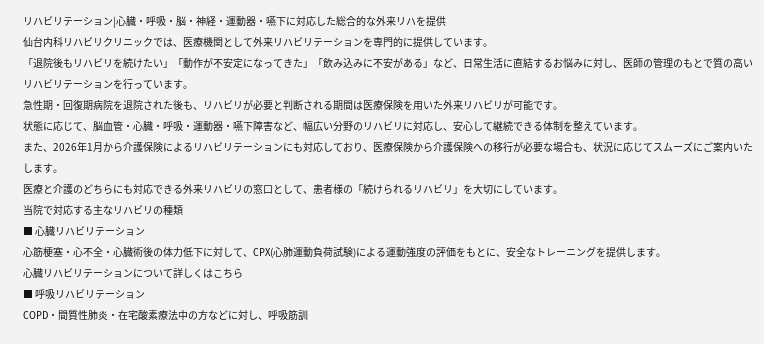リハビリテーション|心臓・呼吸・脳・神経・運動器・嚥下に対応した総合的な外来リハを提供
仙台内科リハビリクリニックでは、医療機関として外来リハビリテーションを専門的に提供しています。
「退院後もリハビリを続けたい」「動作が不安定になってきた」「飲み込みに不安がある」など、日常生活に直結するお悩みに対し、医師の管理のもとで質の高いリハビリテーションを行っています。
急性期・回復期病院を退院された後も、リハビリが必要と判断される期間は医療保険を用いた外来リハビリが可能です。
状態に応じて、脳血管・心臓・呼吸・運動器・嚥下障害など、幅広い分野のリハビリに対応し、安心して継続できる体制を整えています。
また、2026年1月から介護保険によるリハビリテーションにも対応しており、医療保険から介護保険への移行が必要な場合も、状況に応じてスムーズにご案内いたします。
医療と介護のどちらにも対応できる外来リハビリの窓口として、患者様の「続けられるリハビリ」を大切にしています。
当院で対応する主なリハビリの種類
■ 心臓リハビリテーション
心筋梗塞・心不全・心臓術後の体力低下に対して、CPX(心肺運動負荷試験)による運動強度の評価をもとに、安全なトレーニングを提供します。
心臓リハビリテーションについて詳しくはこちら
■ 呼吸リハビリテーション
COPD・間質性肺炎・在宅酸素療法中の方などに対し、呼吸筋訓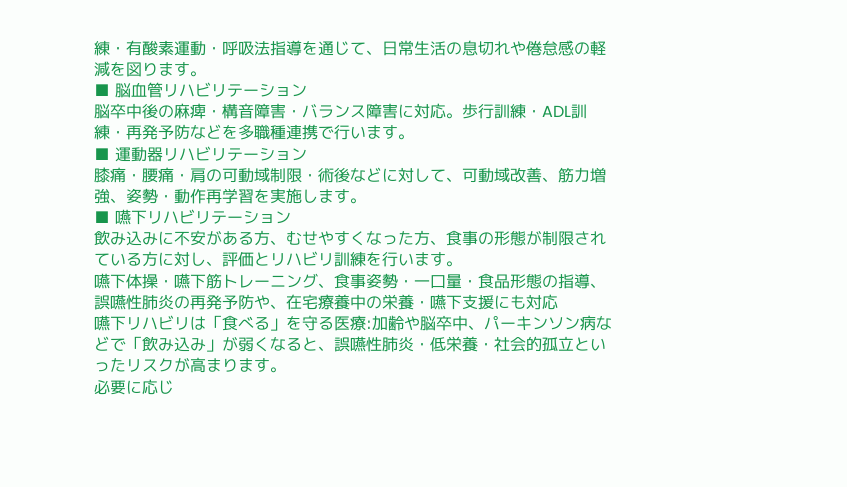練・有酸素運動・呼吸法指導を通じて、日常生活の息切れや倦怠感の軽減を図ります。
■ 脳血管リハビリテーション
脳卒中後の麻痺・構音障害・バランス障害に対応。歩行訓練・ADL訓練・再発予防などを多職種連携で行います。
■ 運動器リハビリテーション
膝痛・腰痛・肩の可動域制限・術後などに対して、可動域改善、筋力増強、姿勢・動作再学習を実施します。
■ 嚥下リハビリテーション
飲み込みに不安がある方、むせやすくなった方、食事の形態が制限されている方に対し、評価とリハビリ訓練を行います。
嚥下体操・嚥下筋トレーニング、食事姿勢・一口量・食品形態の指導、誤嚥性肺炎の再発予防や、在宅療養中の栄養・嚥下支援にも対応
嚥下リハビリは「食べる」を守る医療:加齢や脳卒中、パーキンソン病などで「飲み込み」が弱くなると、誤嚥性肺炎・低栄養・社会的孤立といったリスクが高まります。
必要に応じ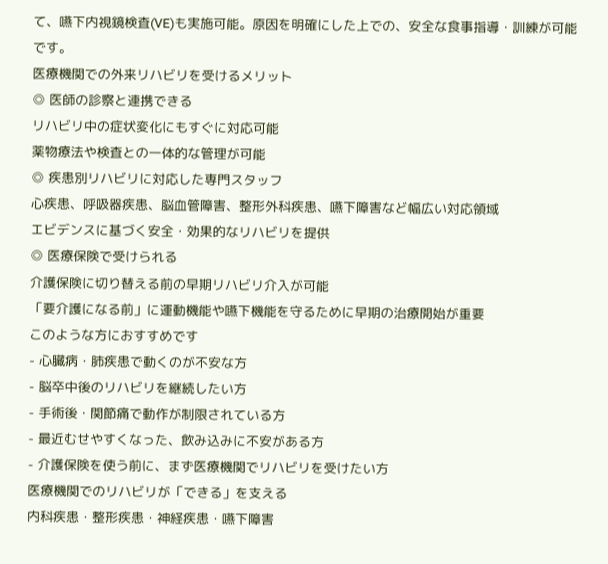て、嚥下内視鏡検査(VE)も実施可能。原因を明確にした上での、安全な食事指導・訓練が可能です。
医療機関での外来リハビリを受けるメリット
◎ 医師の診察と連携できる
リハビリ中の症状変化にもすぐに対応可能
薬物療法や検査との一体的な管理が可能
◎ 疾患別リハビリに対応した専門スタッフ
心疾患、呼吸器疾患、脳血管障害、整形外科疾患、嚥下障害など幅広い対応領域
エビデンスに基づく安全・効果的なリハビリを提供
◎ 医療保険で受けられる
介護保険に切り替える前の早期リハビリ介入が可能
「要介護になる前」に運動機能や嚥下機能を守るために早期の治療開始が重要
このような方におすすめです
- 心臓病・肺疾患で動くのが不安な方
- 脳卒中後のリハビリを継続したい方
- 手術後・関節痛で動作が制限されている方
- 最近むせやすくなった、飲み込みに不安がある方
- 介護保険を使う前に、まず医療機関でリハビリを受けたい方
医療機関でのリハビリが「できる」を支える
内科疾患・整形疾患・神経疾患・嚥下障害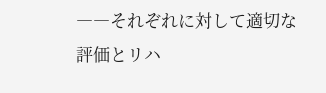――それぞれに対して適切な評価とリハ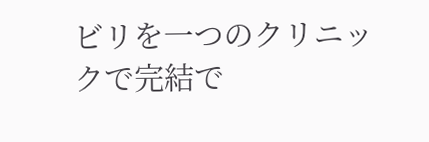ビリを一つのクリニックで完結で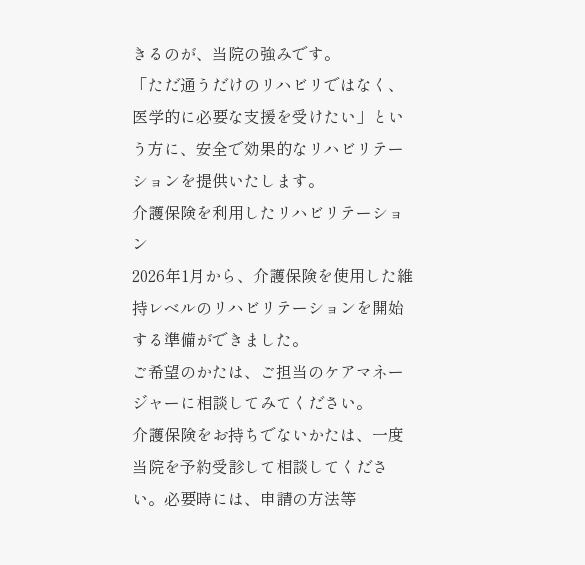きるのが、当院の強みです。
「ただ通うだけのリハビリではなく、医学的に必要な支援を受けたい」という方に、安全で効果的なリハビリテーションを提供いたします。
介護保険を利用したリハビリテーション
2026年1月から、介護保険を使用した維持レベルのリハビリテーションを開始する準備ができました。
ご希望のかたは、ご担当のケアマネージャーに相談してみてください。
介護保険をお持ちでないかたは、一度当院を予約受診して相談してください。必要時には、申請の方法等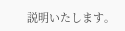説明いたします。